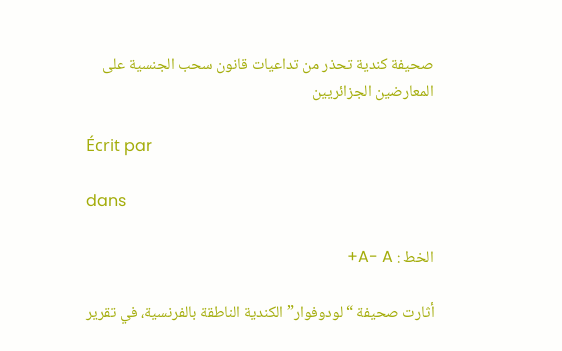صحيفة كندية تحذر من تداعيات قانون سحب الجنسية على المعارضين الجزائريين

Écrit par

dans

الخط : A- A+

أثارت صحيفة “لودوفوار” الكندية الناطقة بالفرنسية، في تقرير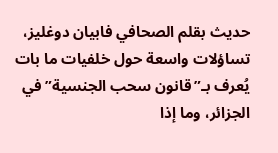حديث بقلم الصحافي فابيان دوغليز، تساؤلات واسعة حول خلفيات ما بات يُعرف بـ”قانون سحب الجنسية” في الجزائر، وما إذا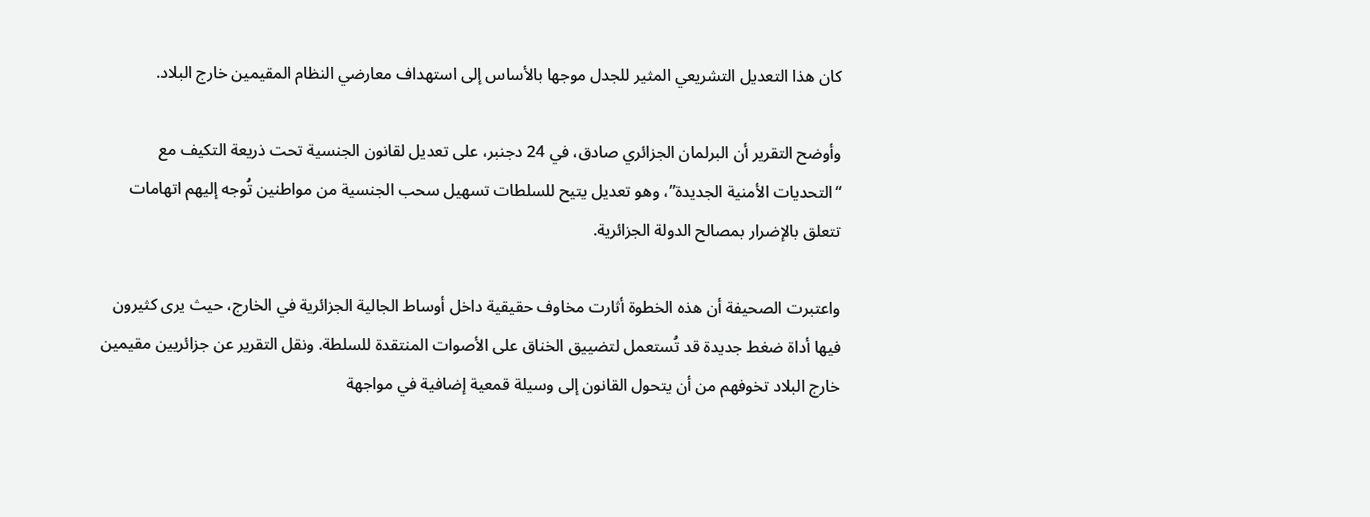كان هذا التعديل التشريعي المثير للجدل موجها بالأساس إلى استهداف معارضي النظام المقيمين خارج البلاد.

وأوضح التقرير أن البرلمان الجزائري صادق، في 24 دجنبر، على تعديل لقانون الجنسية تحت ذريعة التكيف مع “التحديات الأمنية الجديدة”، وهو تعديل يتيح للسلطات تسهيل سحب الجنسية من مواطنين تُوجه إليهم اتهامات تتعلق بالإضرار بمصالح الدولة الجزائرية.

واعتبرت الصحيفة أن هذه الخطوة أثارت مخاوف حقيقية داخل أوساط الجالية الجزائرية في الخارج، حيث يرى كثيرون فيها أداة ضغط جديدة قد تُستعمل لتضييق الخناق على الأصوات المنتقدة للسلطة. ونقل التقرير عن جزائريين مقيمين خارج البلاد تخوفهم من أن يتحول القانون إلى وسيلة قمعية إضافية في مواجهة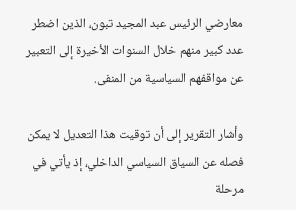معارضي الرئيس عبد المجيد تبون، الذين اضطر عدد كبير منهم خلال السنوات الأخيرة إلى التعبير عن مواقفهم السياسية من المنفى.

وأشار التقرير إلى أن توقيت هذا التعديل لا يمكن فصله عن السياق السياسي الداخلي، إذ يأتي في مرحلة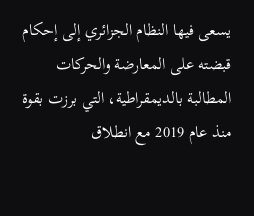يسعى فيها النظام الجزائري إلى إحكام قبضته على المعارضة والحركات المطالبة بالديمقراطية، التي برزت بقوة منذ عام 2019 مع انطلاق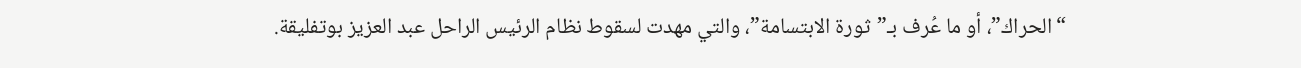“الحراك”، أو ما عُرف بـ”ثورة الابتسامة”، والتي مهدت لسقوط نظام الرئيس الراحل عبد العزيز بوتفليقة.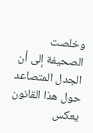وخلصت الصحيفة إلى أن الجدل المتصاعد حول هذا القانون يعكس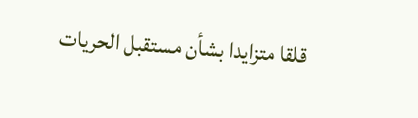قلقا متزايدا بشأن مستقبل الحريات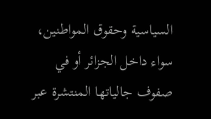السياسية وحقوق المواطنين، سواء داخل الجزائر أو في صفوف جالياتها المنتشرة عبر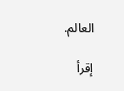العالم.

إقرأ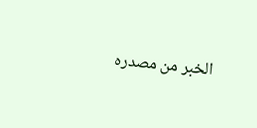الخبر من مصدره